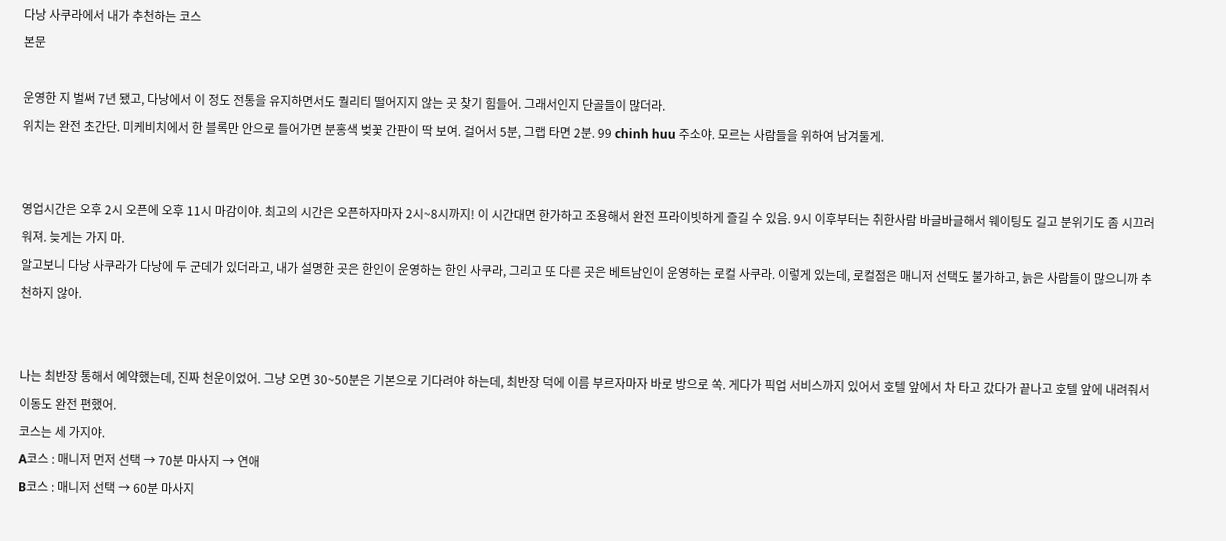다낭 사쿠라에서 내가 추천하는 코스
본문

운영한 지 벌써 7년 됐고, 다낭에서 이 정도 전통을 유지하면서도 퀄리티 떨어지지 않는 곳 찾기 힘들어. 그래서인지 단골들이 많더라.
위치는 완전 초간단. 미케비치에서 한 블록만 안으로 들어가면 분홍색 벚꽃 간판이 딱 보여. 걸어서 5분, 그랩 타면 2분. 99 chinh huu 주소야. 모르는 사람들을 위하여 남겨둘게.


영업시간은 오후 2시 오픈에 오후 11시 마감이야. 최고의 시간은 오픈하자마자 2시~8시까지! 이 시간대면 한가하고 조용해서 완전 프라이빗하게 즐길 수 있음. 9시 이후부터는 취한사람 바글바글해서 웨이팅도 길고 분위기도 좀 시끄러워져. 늦게는 가지 마.
알고보니 다낭 사쿠라가 다낭에 두 군데가 있더라고, 내가 설명한 곳은 한인이 운영하는 한인 사쿠라, 그리고 또 다른 곳은 베트남인이 운영하는 로컬 사쿠라. 이렇게 있는데, 로컬점은 매니저 선택도 불가하고, 늙은 사람들이 많으니까 추천하지 않아.


나는 최반장 통해서 예약했는데, 진짜 천운이었어. 그냥 오면 30~50분은 기본으로 기다려야 하는데, 최반장 덕에 이름 부르자마자 바로 방으로 쏙. 게다가 픽업 서비스까지 있어서 호텔 앞에서 차 타고 갔다가 끝나고 호텔 앞에 내려줘서 이동도 완전 편했어.
코스는 세 가지야.
A코스 : 매니저 먼저 선택 → 70분 마사지 → 연애
B코스 : 매니저 선택 → 60분 마사지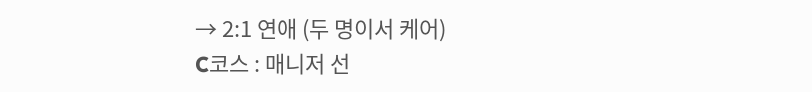→ 2:1 연애 (두 명이서 케어)
C코스 : 매니저 선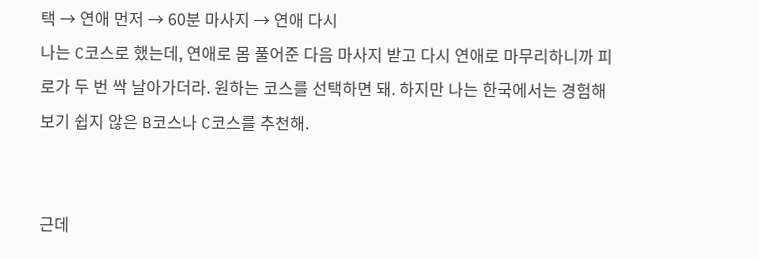택 → 연애 먼저 → 60분 마사지 → 연애 다시
나는 C코스로 했는데, 연애로 몸 풀어준 다음 마사지 받고 다시 연애로 마무리하니까 피로가 두 번 싹 날아가더라. 원하는 코스를 선택하면 돼. 하지만 나는 한국에서는 경험해보기 쉽지 않은 B코스나 C코스를 추천해.


근데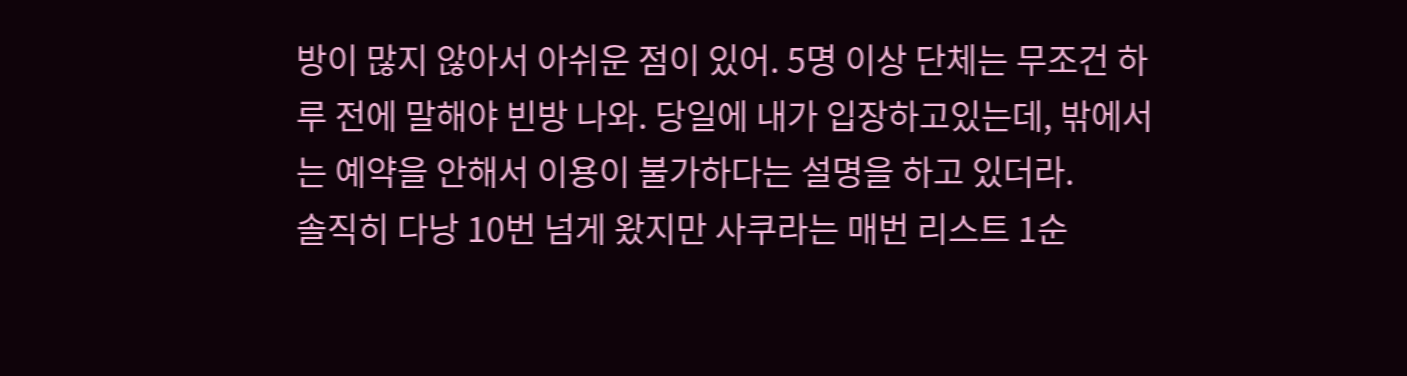방이 많지 않아서 아쉬운 점이 있어. 5명 이상 단체는 무조건 하루 전에 말해야 빈방 나와. 당일에 내가 입장하고있는데, 밖에서는 예약을 안해서 이용이 불가하다는 설명을 하고 있더라.
솔직히 다낭 10번 넘게 왔지만 사쿠라는 매번 리스트 1순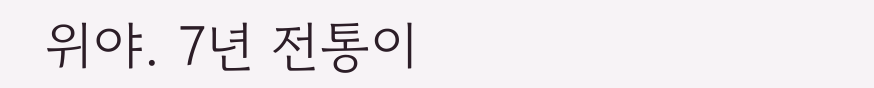위야. 7년 전통이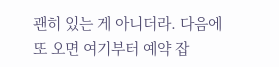괜히 있는 게 아니더라. 다음에 또 오면 여기부터 예약 잡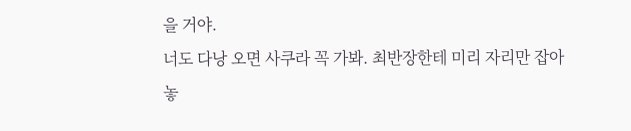을 거야.
너도 다낭 오면 사쿠라 꼭 가봐. 최반장한테 미리 자리만 잡아놓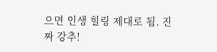으면 인생 힐링 제대로 됨. 진짜 강추!